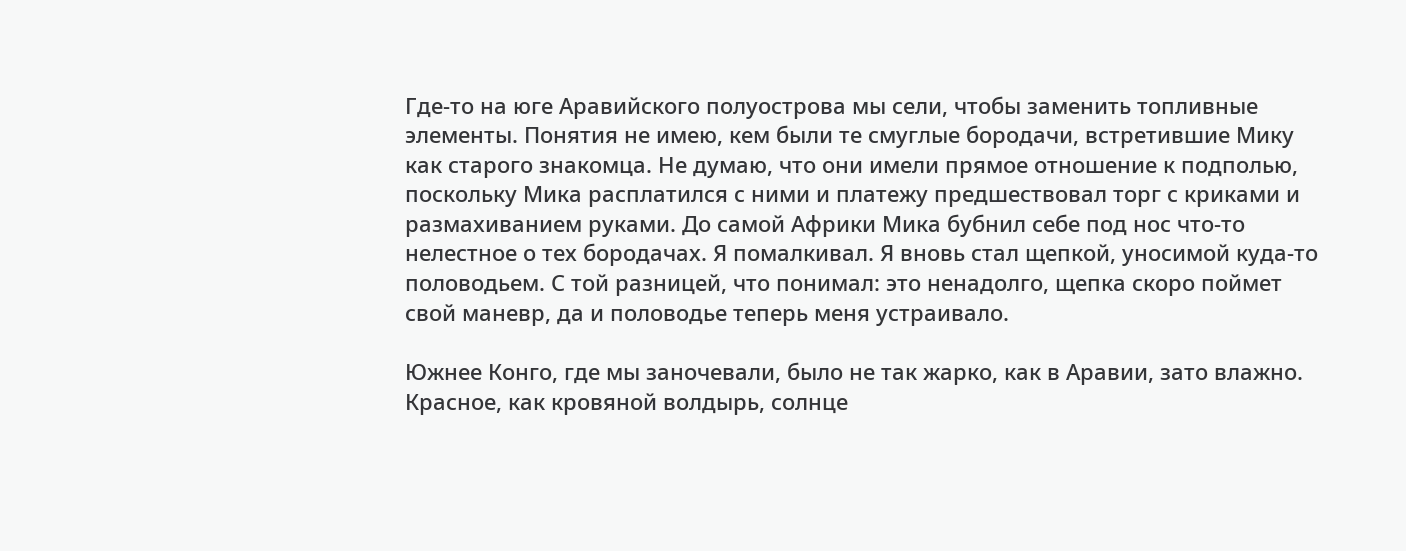Где-то на юге Аравийского полуострова мы сели, чтобы заменить топливные элементы. Понятия не имею, кем были те смуглые бородачи, встретившие Мику как старого знакомца. Не думаю, что они имели прямое отношение к подполью, поскольку Мика расплатился с ними и платежу предшествовал торг с криками и размахиванием руками. До самой Африки Мика бубнил себе под нос что-то нелестное о тех бородачах. Я помалкивал. Я вновь стал щепкой, уносимой куда-то половодьем. С той разницей, что понимал: это ненадолго, щепка скоро поймет свой маневр, да и половодье теперь меня устраивало.

Южнее Конго, где мы заночевали, было не так жарко, как в Аравии, зато влажно. Красное, как кровяной волдырь, солнце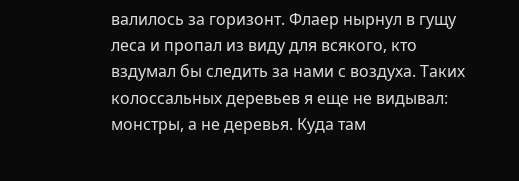валилось за горизонт. Флаер нырнул в гущу леса и пропал из виду для всякого, кто вздумал бы следить за нами с воздуха. Таких колоссальных деревьев я еще не видывал: монстры, а не деревья. Куда там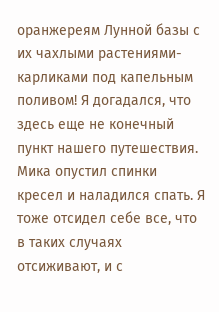оранжереям Лунной базы с их чахлыми растениями-карликами под капельным поливом! Я догадался, что здесь еще не конечный пункт нашего путешествия. Мика опустил спинки кресел и наладился спать. Я тоже отсидел себе все, что в таких случаях отсиживают, и с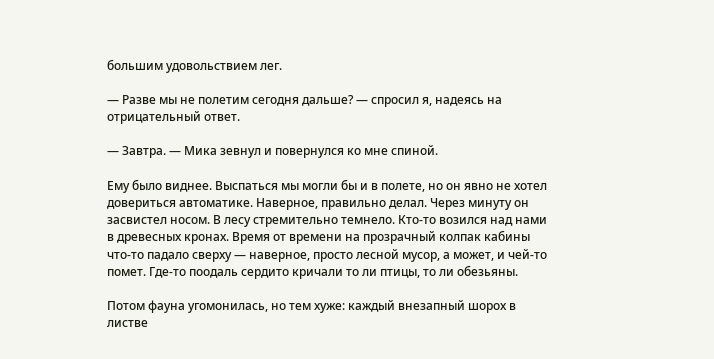большим удовольствием лег.

— Разве мы не полетим сегодня дальше? — спросил я, надеясь на отрицательный ответ.

— Завтра. — Мика зевнул и повернулся ко мне спиной.

Ему было виднее. Выспаться мы могли бы и в полете, но он явно не хотел довериться автоматике. Наверное, правильно делал. Через минуту он засвистел носом. В лесу стремительно темнело. Кто-то возился над нами в древесных кронах. Время от времени на прозрачный колпак кабины что-то падало сверху — наверное, просто лесной мусор, а может, и чей-то помет. Где-то поодаль сердито кричали то ли птицы, то ли обезьяны.

Потом фауна угомонилась, но тем хуже: каждый внезапный шорох в листве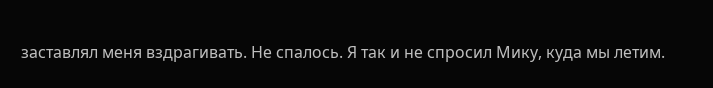заставлял меня вздрагивать. Не спалось. Я так и не спросил Мику, куда мы летим.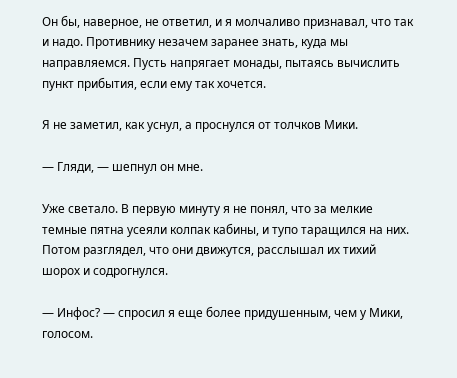Он бы, наверное, не ответил, и я молчаливо признавал, что так и надо. Противнику незачем заранее знать, куда мы направляемся. Пусть напрягает монады, пытаясь вычислить пункт прибытия, если ему так хочется.

Я не заметил, как уснул, а проснулся от толчков Мики.

— Гляди, — шепнул он мне.

Уже светало. В первую минуту я не понял, что за мелкие темные пятна усеяли колпак кабины, и тупо таращился на них. Потом разглядел, что они движутся, расслышал их тихий шорох и содрогнулся.

— Инфос? — спросил я еще более придушенным, чем у Мики, голосом.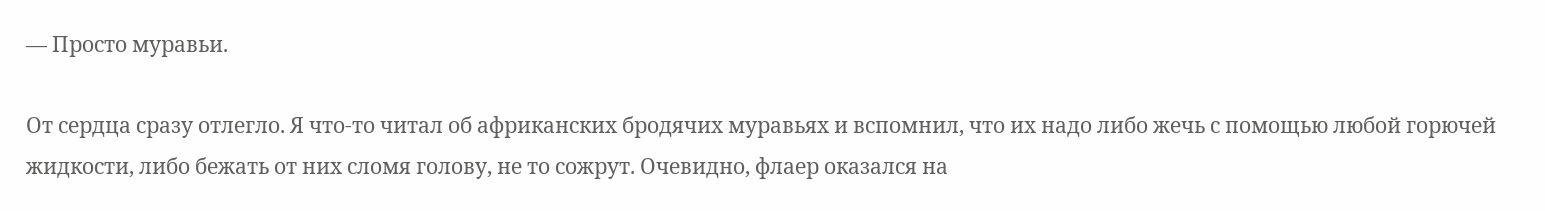— Просто муравьи.

От сердца сразу отлегло. Я что-то читал об африканских бродячих муравьях и вспомнил, что их надо либо жечь с помощью любой горючей жидкости, либо бежать от них сломя голову, не то сожрут. Очевидно, флаер оказался на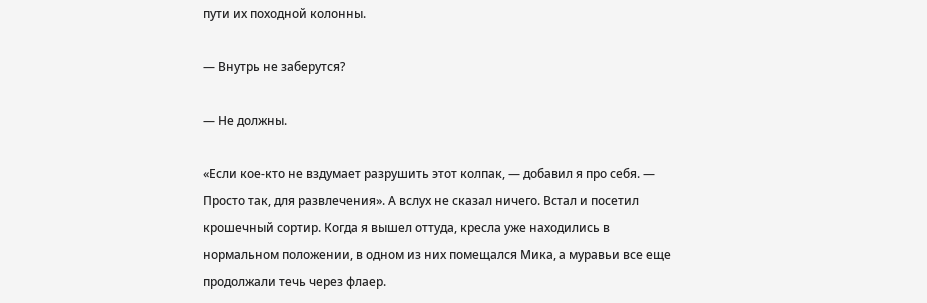пути их походной колонны.

— Внутрь не заберутся?

— Не должны.

«Если кое-кто не вздумает разрушить этот колпак, — добавил я про себя. — Просто так, для развлечения». А вслух не сказал ничего. Встал и посетил крошечный сортир. Когда я вышел оттуда, кресла уже находились в нормальном положении, в одном из них помещался Мика, а муравьи все еще продолжали течь через флаер.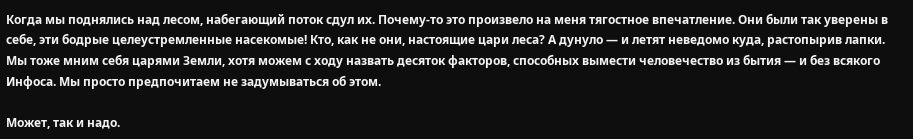Когда мы поднялись над лесом, набегающий поток сдул их. Почему-то это произвело на меня тягостное впечатление. Они были так уверены в себе, эти бодрые целеустремленные насекомые! Кто, как не они, настоящие цари леса? А дунуло — и летят неведомо куда, растопырив лапки. Мы тоже мним себя царями Земли, хотя можем с ходу назвать десяток факторов, способных вымести человечество из бытия — и без всякого Инфоса. Мы просто предпочитаем не задумываться об этом.

Может, так и надо.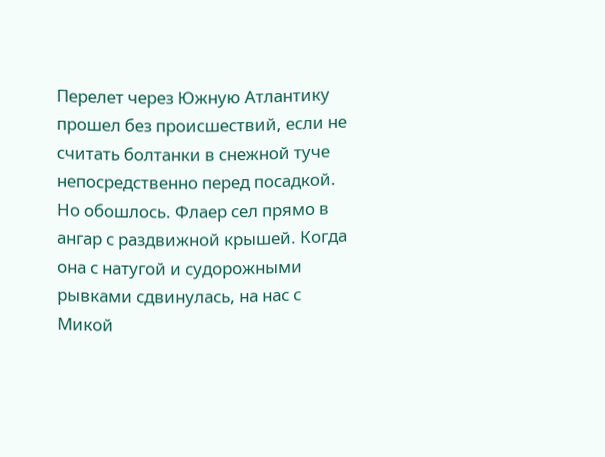Перелет через Южную Атлантику прошел без происшествий, если не считать болтанки в снежной туче непосредственно перед посадкой. Но обошлось. Флаер сел прямо в ангар с раздвижной крышей. Когда она с натугой и судорожными рывками сдвинулась, на нас с Микой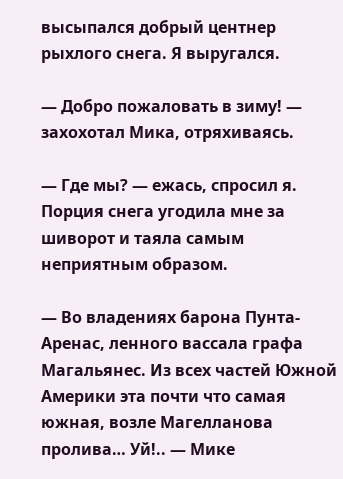высыпался добрый центнер рыхлого снега. Я выругался.

— Добро пожаловать в зиму! — захохотал Мика, отряхиваясь.

— Где мы? — ежась, спросил я. Порция снега угодила мне за шиворот и таяла самым неприятным образом.

— Во владениях барона Пунта-Аренас, ленного вассала графа Магальянес. Из всех частей Южной Америки эта почти что самая южная, возле Магелланова пролива… Уй!.. — Мике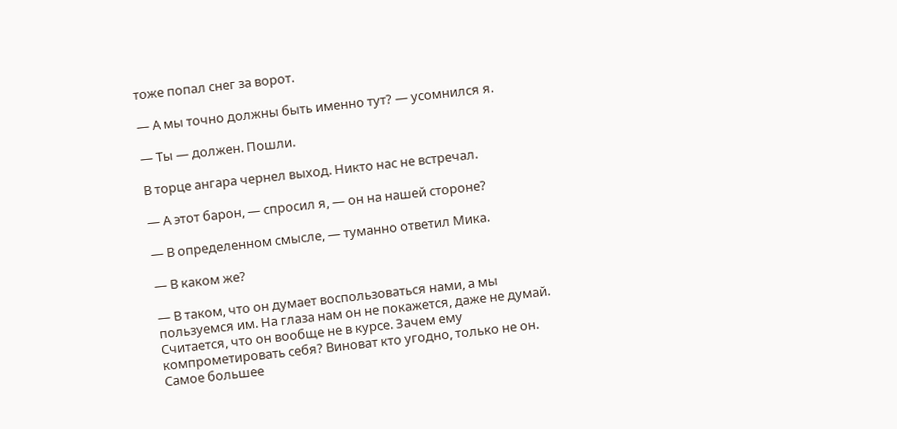тоже попал снег за ворот.

— А мы точно должны быть именно тут? — усомнился я.

— Ты — должен. Пошли.

В торце ангара чернел выход. Никто нас не встречал.

— А этот барон, — спросил я, — он на нашей стороне?

— В определенном смысле, — туманно ответил Мика.

— В каком же?

— В таком, что он думает воспользоваться нами, а мы пользуемся им. На глаза нам он не покажется, даже не думай. Считается, что он вообще не в курсе. Зачем ему компрометировать себя? Виноват кто угодно, только не он. Самое большее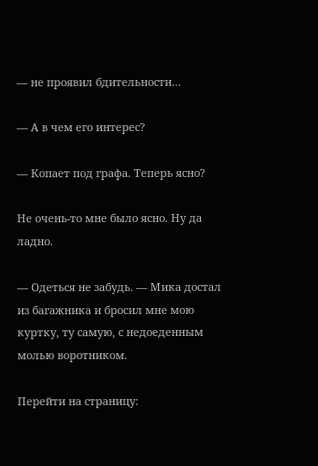— не проявил бдительности…

— А в чем его интерес?

— Копает под графа. Теперь ясно?

Не очень-то мне было ясно. Ну да ладно.

— Одеться не забудь. — Мика достал из багажника и бросил мне мою куртку, ту самую, с недоеденным молью воротником.

Перейти на страницу: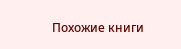Похожие книги